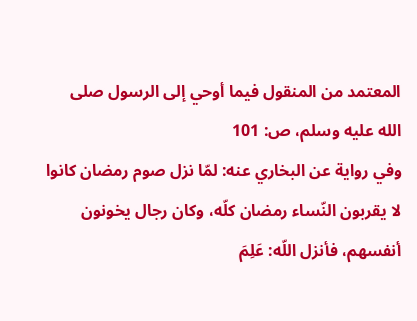المعتمد من المنقول فيما أوحي إلى الرسول صلى الله عليه وسلم، ص: 101
وفي رواية عن البخاري عنه: لمّا نزل صوم رمضان كانوا لا يقربون النّساء رمضان كلّه، وكان رجال يخونون أنفسهم، فأنزل اللّه: عَلِمَ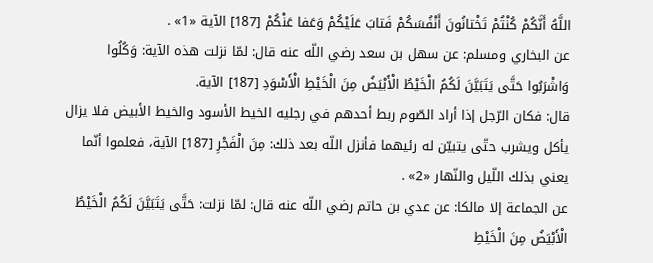اللَّهُ أَنَّكُمْ كُنْتُمْ تَخْتانُونَ أَنْفُسَكُمْ فَتابَ عَلَيْكُمْ وَعَفا عَنْكُمْ [187] الآية «1» .
عن البخاري ومسلم: عن سهل بن سعد رضي اللّه عنه قال: لمّا نزلت هذه الآية: وَكُلُوا وَاشْرَبُوا حَتَّى يَتَبَيَّنَ لَكُمُ الْخَيْطُ الْأَبْيَضُ مِنَ الْخَيْطِ الْأَسْوَدِ [187] الآية.
قال: فكان الرّجل إذا أراد الصّوم ربط أحدهم في رجليه الخيط الأسود والخيط الأبيض فلا يزال يأكل ويشرب حتّى يتبيّن له رئيهما فأنزل اللّه بعد ذلك: مِنَ الْفَجْرِ [187] الآية، فعلموا أنّما يعني بذلك اللّيل والنّهار «2» .
عن الجماعة إلا مالكا: عن عدي بن حاتم رضي اللّه عنه قال: لمّا نزلت: حَتَّى يَتَبَيَّنَ لَكُمُ الْخَيْطُ الْأَبْيَضُ مِنَ الْخَيْطِ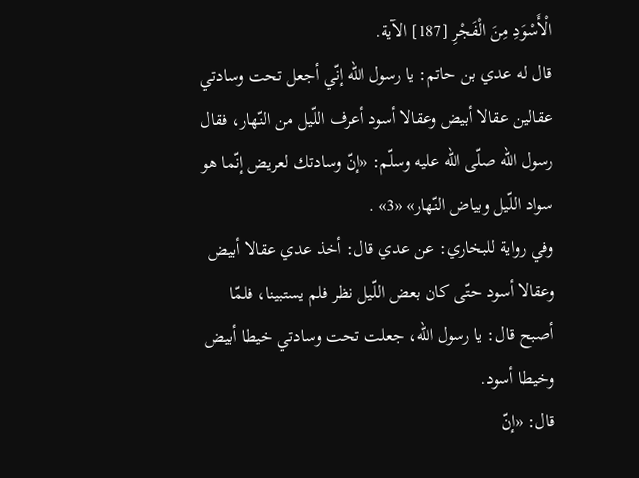الْأَسْوَدِ مِنَ الْفَجْرِ [187] الآية.
قال له عدي بن حاتم: يا رسول اللّه إنّي أجعل تحت وسادتي عقالين عقالا أبيض وعقالا أسود أعرف اللّيل من النّهار، فقال رسول اللّه صلّى اللّه عليه وسلّم: «إنّ وسادتك لعريض إنّما هو سواد اللّيل وبياض النّهار» «3» .
وفي رواية للبخاري: عن عدي قال: أخذ عدي عقالا أبيض وعقالا أسود حتّى كان بعض اللّيل نظر فلم يستبينا، فلمّا أصبح قال: يا رسول اللّه، جعلت تحت وسادتي خيطا أبيض وخيطا أسود.
قال: «إنّ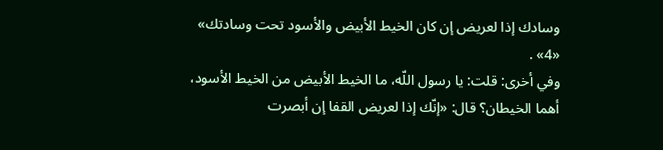وسادك إذا لعريض إن كان الخيط الأبيض والأسود تحت وسادتك» «4» .
وفي أخرى: قلت: يا رسول اللّه، ما الخيط الأبيض من الخيط الأسود، أهما الخيطان؟ قال: «إنّك إذا لعريض القفا إن أبصرت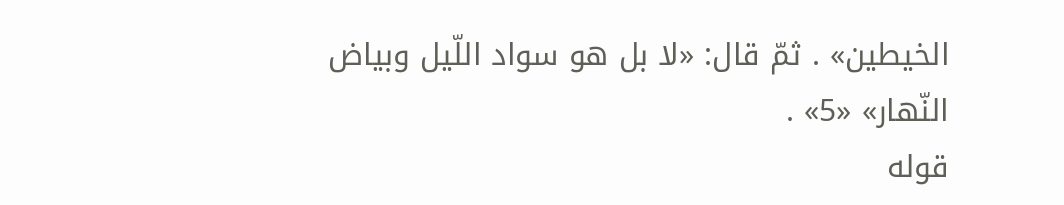الخيطين» . ثمّ قال: «لا بل هو سواد اللّيل وبياض النّهار» «5» .
قوله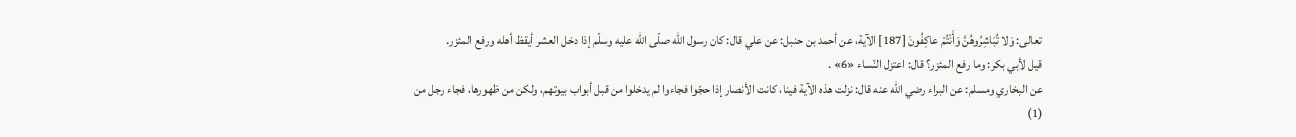تعالى: وَلا تُبَاشِرُوهُنَّ وَأَنْتُمْ عاكِفُونَ [187] الآية، عن أحمد بن حنبل: عن علي قال: كان رسول اللّه صلّى اللّه عليه وسلّم إذا دخل العشر أيقظ أهله ورفع المئزر.
قيل لأبي بكر: وما رفع المئزر؟ قال: اعتزل النّساء «6» .
عن البخاري ومسلم: عن البراء رضي اللّه عنه قال: نزلت هذه الآية فينا، كانت الأنصار إذا حجّوا فجاءوا لم يدخلوا من قبل أبواب بيوتهم، ولكن من ظهورها، فجاء رجل من
(1)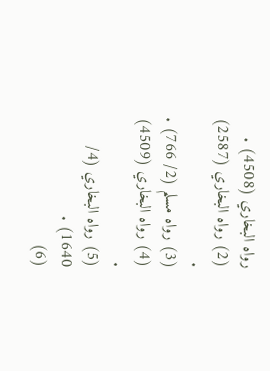رواه البخاري (4508) .
(2) رواه البخاري (2587) .
(3) رواه مسلم (2/ 766) .
(4) رواه البخاري (4509) .
(5) رواه البخاري (4/ 1640) .
(6)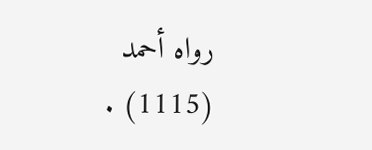رواه أحمد (1115) .